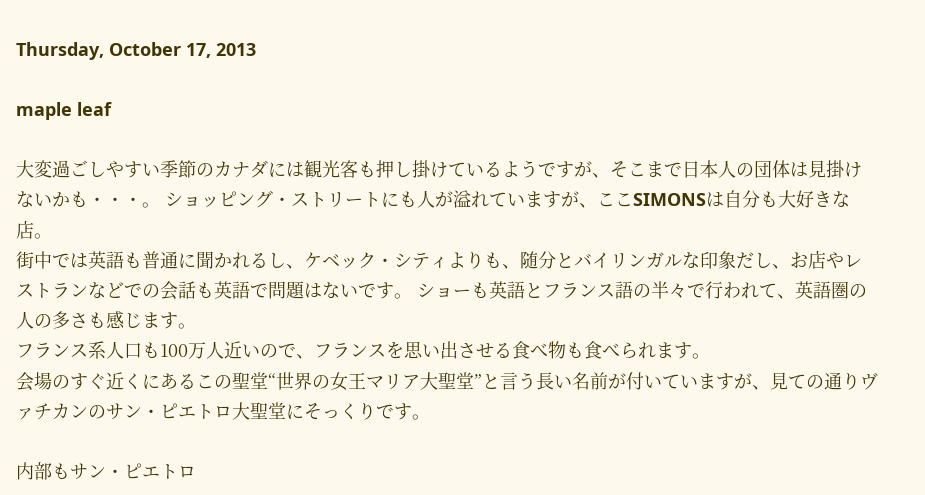Thursday, October 17, 2013

maple leaf

大変過ごしやすい季節のカナダには観光客も押し掛けているようですが、そこまで日本人の団体は見掛けないかも・・・。 ショッピング・ストリートにも人が溢れていますが、ここSIMONSは自分も大好きな店。
街中では英語も普通に聞かれるし、ケベック・シティよりも、随分とバイリンガルな印象だし、お店やレストランなどでの会話も英語で問題はないです。 ショーも英語とフランス語の半々で行われて、英語圏の人の多さも感じます。
フランス系人口も100万人近いので、フランスを思い出させる食べ物も食べられます。
会場のすぐ近くにあるこの聖堂“世界の女王マリア大聖堂”と言う長い名前が付いていますが、見ての通りヴァチカンのサン・ピエトロ大聖堂にそっくりです。

内部もサン・ピエトロ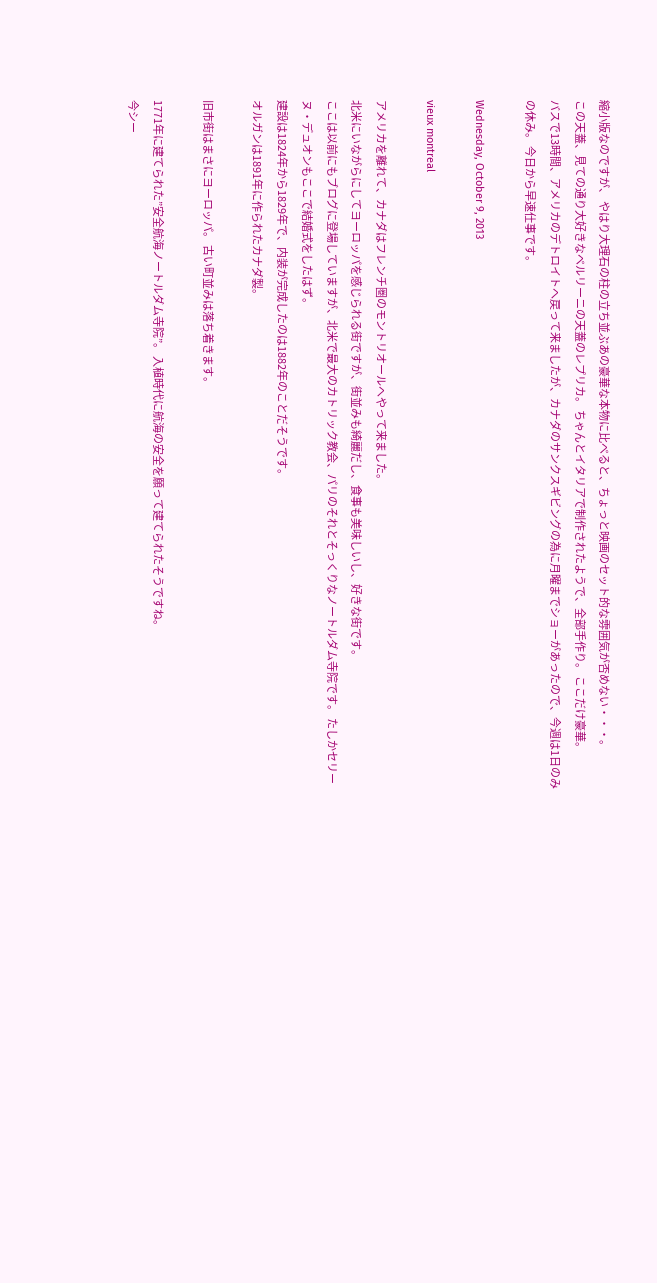縮小版なのですが、 やはり大理石の柱の立ち並ぶあの豪華な本物に比べると、ちょっと映画のセット的な雰囲気が否めない・・・。
この天蓋、見ての通り大好きなベルリーニの天蓋のレプリカ。 ちゃんとイタリアで制作されたようで、全部手作り。 ここだけ豪華。
バスで13時間、アメリカのデトロイトへ戻って来ましたが、カナダのサンクスギビングの為に月曜までショーがあったので、今週は1日のみの休み。 今日から早速仕事です。

Wednesday, October 9, 2013

vieux montreal

アメリカを離れて、カナダはフレンチ圏のモントリオールへやって来ました。
北米にいながらにしてヨーロッパを感じられる街ですが、街並みも綺麗だし、食事も美味しいし、好きな街です。
ここは以前にもブログに登場していますが、北米で最大のカトリック教会、パリのそれとそっくりなノートルダム寺院です。 たしかセリーヌ・デュオンもここで結婚式をしたはず。
建設は1824年から1829年で、内装が完成したのは1882年のことだそうです。
オルガンは1891年に作られたカナダ製。

旧市街はまさにヨーロッパ。 古い町並みは落ち着きます。

1771年に建てられた”安全航海ノートルダム寺院”。 入植時代に航海の安全を願って建てられたそうですね。
今シー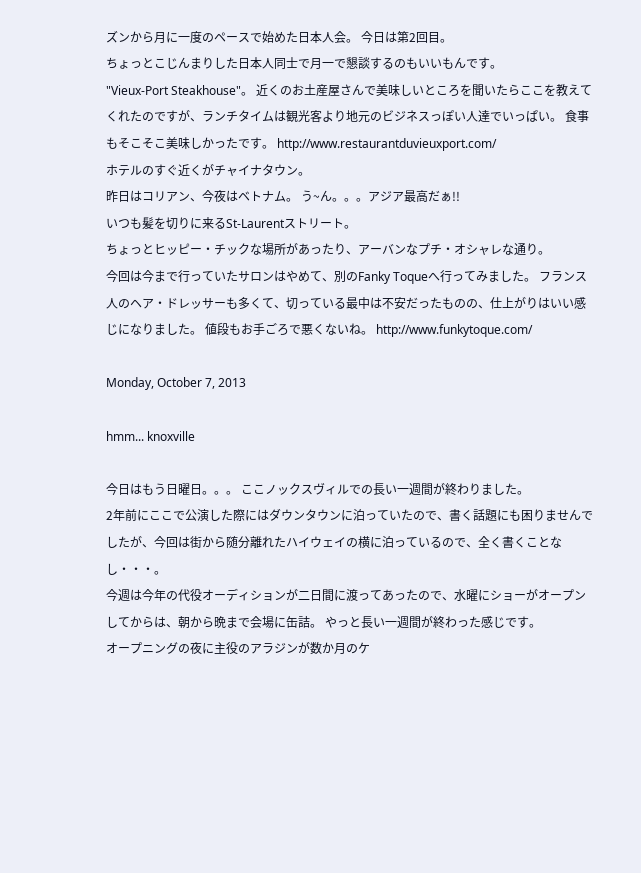ズンから月に一度のペースで始めた日本人会。 今日は第2回目。
ちょっとこじんまりした日本人同士で月一で懇談するのもいいもんです。
"Vieux-Port Steakhouse"。 近くのお土産屋さんで美味しいところを聞いたらここを教えてくれたのですが、ランチタイムは観光客より地元のビジネスっぽい人達でいっぱい。 食事もそこそこ美味しかったです。 http://www.restaurantduvieuxport.com/
ホテルのすぐ近くがチャイナタウン。
昨日はコリアン、今夜はベトナム。 う~ん。。。アジア最高だぁ!!
いつも髪を切りに来るSt-Laurentストリート。
ちょっとヒッピー・チックな場所があったり、アーバンなプチ・オシャレな通り。
今回は今まで行っていたサロンはやめて、別のFanky Toqueへ行ってみました。 フランス人のヘア・ドレッサーも多くて、切っている最中は不安だったものの、仕上がりはいい感じになりました。 値段もお手ごろで悪くないね。 http://www.funkytoque.com/

Monday, October 7, 2013

hmm... knoxville

今日はもう日曜日。。。 ここノックスヴィルでの長い一週間が終わりました。
2年前にここで公演した際にはダウンタウンに泊っていたので、書く話題にも困りませんでしたが、今回は街から随分離れたハイウェイの横に泊っているので、全く書くことなし・・・。
今週は今年の代役オーディションが二日間に渡ってあったので、水曜にショーがオープンしてからは、朝から晩まで会場に缶詰。 やっと長い一週間が終わった感じです。
オープニングの夜に主役のアラジンが数か月のケ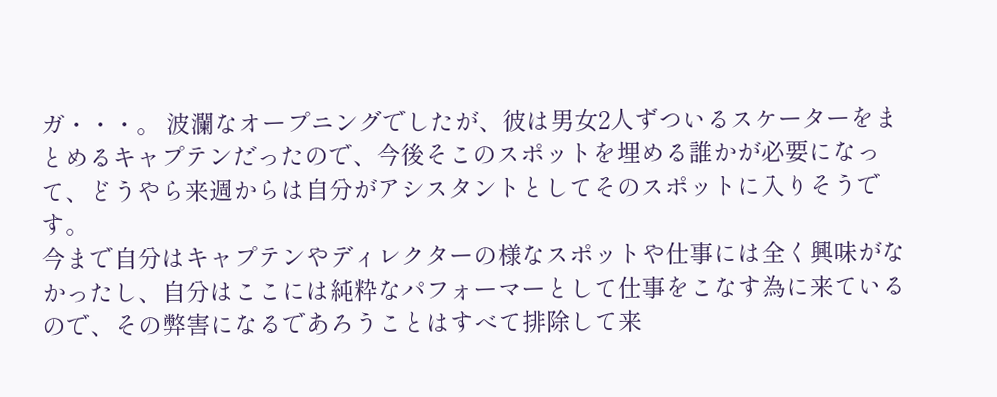ガ・・・。 波瀾なオープニングでしたが、彼は男女2人ずついるスケーターをまとめるキャプテンだったので、今後そこのスポットを埋める誰かが必要になって、どうやら来週からは自分がアシスタントとしてそのスポットに入りそうです。
今まで自分はキャプテンやディレクターの様なスポットや仕事には全く興味がなかったし、自分はここには純粋なパフォーマーとして仕事をこなす為に来ているので、その弊害になるであろうことはすべて排除して来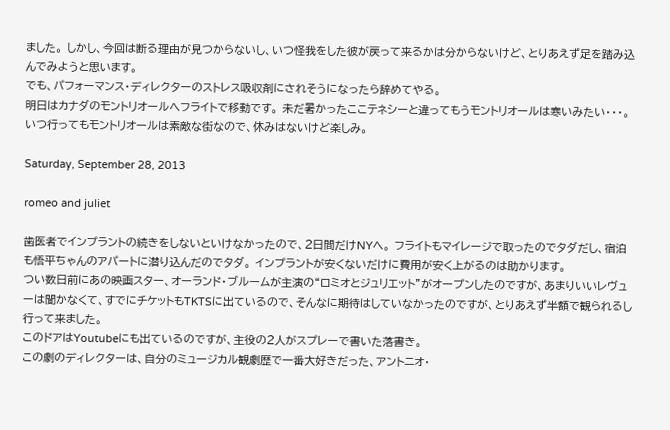ました。 しかし、今回は断る理由が見つからないし、いつ怪我をした彼が戻って来るかは分からないけど、とりあえず足を踏み込んでみようと思います。
でも、パフォーマンス・ディレクターのストレス吸収剤にされそうになったら辞めてやる。
明日はカナダのモントリオールへフライトで移動です。 未だ暑かったここテネシーと違ってもうモントリオールは寒いみたい・・・。 いつ行ってもモントリオールは素敵な街なので、休みはないけど楽しみ。

Saturday, September 28, 2013

romeo and juliet

歯医者でインプラントの続きをしないといけなかったので、2日間だけNYへ。 フライトもマイレージで取ったのでタダだし、宿泊も悟平ちゃんのアパートに潜り込んだのでタダ。 インプラントが安くないだけに費用が安く上がるのは助かります。
つい数日前にあの映画スター、オーランド・ブルームが主演の“ロミオとジュリエット”がオープンしたのですが、あまりいいレヴューは聞かなくて、すでにチケットもTKTSに出ているので、そんなに期待はしていなかったのですが、とりあえず半額で観られるし行って来ました。
このドアはYoutubeにも出ているのですが、主役の2人がスプレーで書いた落書き。
この劇のディレクターは、自分のミュージカル観劇歴で一番大好きだった、アントニオ・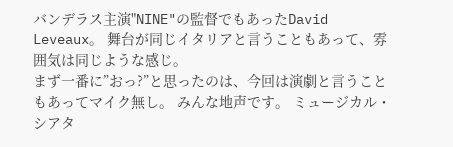バンデラス主演"NINE"の監督でもあったDavid Leveaux。 舞台が同じイタリアと言うこともあって、雰囲気は同じような感じ。
まず一番に”おっ?”と思ったのは、今回は演劇と言うこともあってマイク無し。 みんな地声です。 ミュージカル・シアタ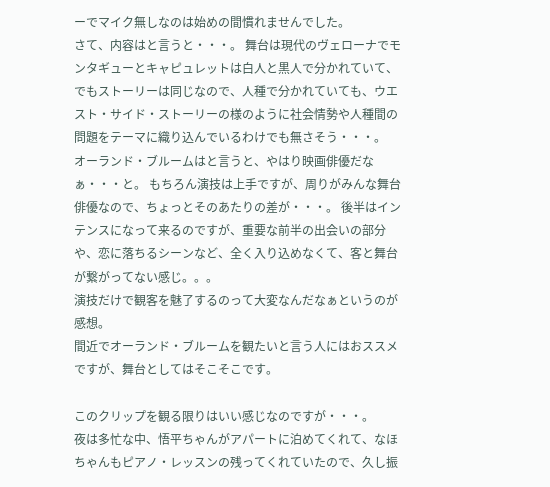ーでマイク無しなのは始めの間慣れませんでした。
さて、内容はと言うと・・・。 舞台は現代のヴェローナでモンタギューとキャピュレットは白人と黒人で分かれていて、でもストーリーは同じなので、人種で分かれていても、ウエスト・サイド・ストーリーの様のように社会情勢や人種間の問題をテーマに織り込んでいるわけでも無さそう・・・。
オーランド・ブルームはと言うと、やはり映画俳優だなぁ・・・と。 もちろん演技は上手ですが、周りがみんな舞台俳優なので、ちょっとそのあたりの差が・・・。 後半はインテンスになって来るのですが、重要な前半の出会いの部分や、恋に落ちるシーンなど、全く入り込めなくて、客と舞台が繋がってない感じ。。。
演技だけで観客を魅了するのって大変なんだなぁというのが感想。
間近でオーランド・ブルームを観たいと言う人にはおススメですが、舞台としてはそこそこです。

このクリップを観る限りはいい感じなのですが・・・。
夜は多忙な中、悟平ちゃんがアパートに泊めてくれて、なほちゃんもピアノ・レッスンの残ってくれていたので、久し振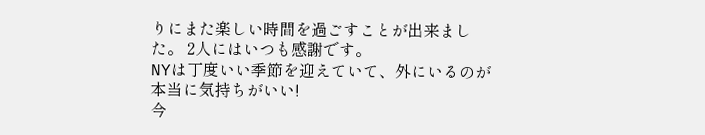りにまた楽しい時間を過ごすことが出来ました。 2人にはいつも感謝です。
NYは丁度いい季節を迎えていて、外にいるのが本当に気持ちがいい!
今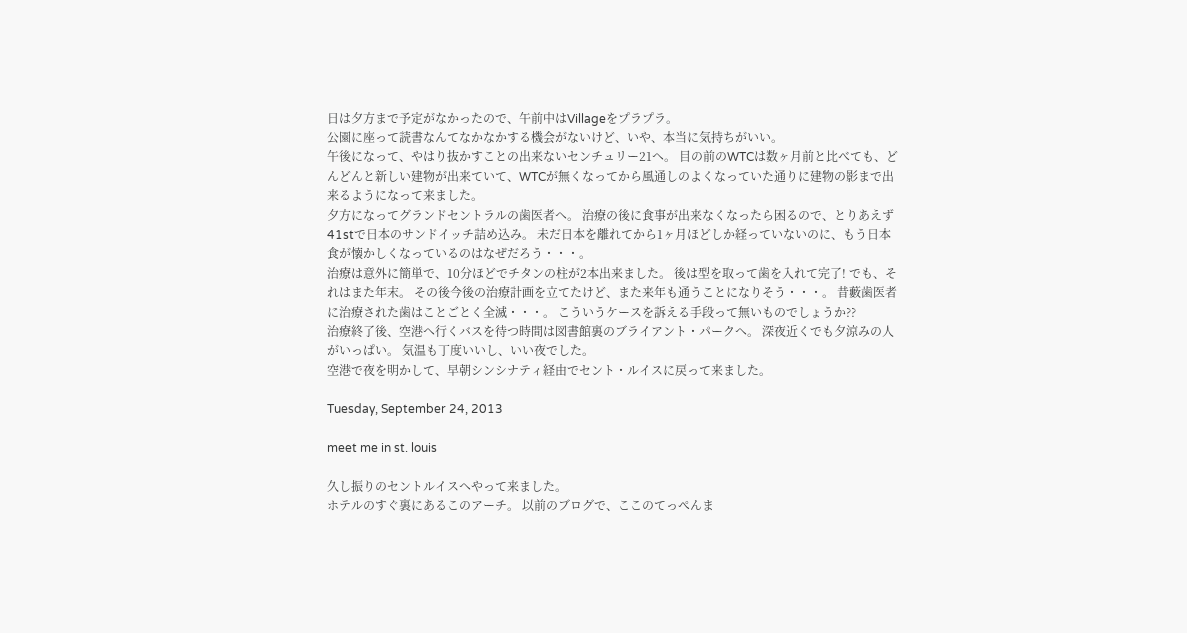日は夕方まで予定がなかったので、午前中はVillageをプラプラ。
公園に座って読書なんてなかなかする機会がないけど、いや、本当に気持ちがいい。
午後になって、やはり抜かすことの出来ないセンチュリー21へ。 目の前のWTCは数ヶ月前と比べても、どんどんと新しい建物が出来ていて、WTCが無くなってから風通しのよくなっていた通りに建物の影まで出来るようになって来ました。
夕方になってグランドセントラルの歯医者へ。 治療の後に食事が出来なくなったら困るので、とりあえず41stで日本のサンドイッチ詰め込み。 未だ日本を離れてから1ヶ月ほどしか経っていないのに、もう日本食が懐かしくなっているのはなぜだろう・・・。
治療は意外に簡単で、10分ほどでチタンの柱が2本出来ました。 後は型を取って歯を入れて完了! でも、それはまた年末。 その後今後の治療計画を立てたけど、また来年も通うことになりそう・・・。 昔藪歯医者に治療された歯はことごとく全滅・・・。 こういうケースを訴える手段って無いものでしょうか??
治療終了後、空港へ行くバスを待つ時間は図書館裏のブライアント・パークへ。 深夜近くでも夕涼みの人がいっぱい。 気温も丁度いいし、いい夜でした。
空港で夜を明かして、早朝シンシナティ経由でセント・ルイスに戻って来ました。

Tuesday, September 24, 2013

meet me in st. louis

久し振りのセントルイスへやって来ました。
ホテルのすぐ裏にあるこのアーチ。 以前のブログで、ここのてっぺんま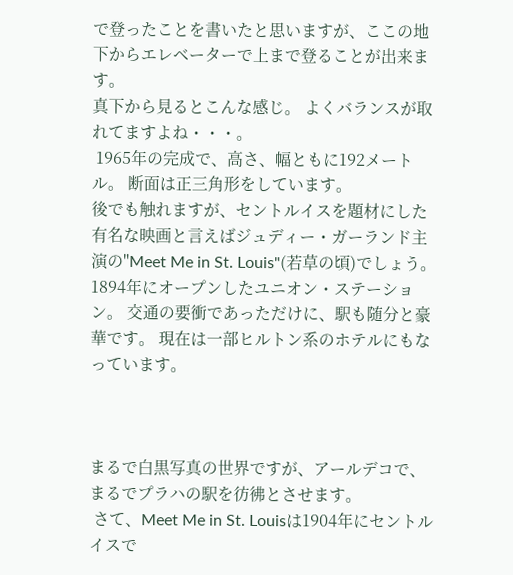で登ったことを書いたと思いますが、ここの地下からエレベーターで上まで登ることが出来ます。
真下から見るとこんな感じ。 よくバランスが取れてますよね・・・。
 1965年の完成で、高さ、幅ともに192メートル。 断面は正三角形をしています。
後でも触れますが、セントルイスを題材にした有名な映画と言えばジュディー・ガーランド主演の"Meet Me in St. Louis"(若草の頃)でしょう。
1894年にオープンしたユニオン・ステーション。 交通の要衝であっただけに、駅も随分と豪華です。 現在は一部ヒルトン系のホテルにもなっています。



まるで白黒写真の世界ですが、アールデコで、まるでプラハの駅を彷彿とさせます。
 さて、Meet Me in St. Louisは1904年にセントルイスで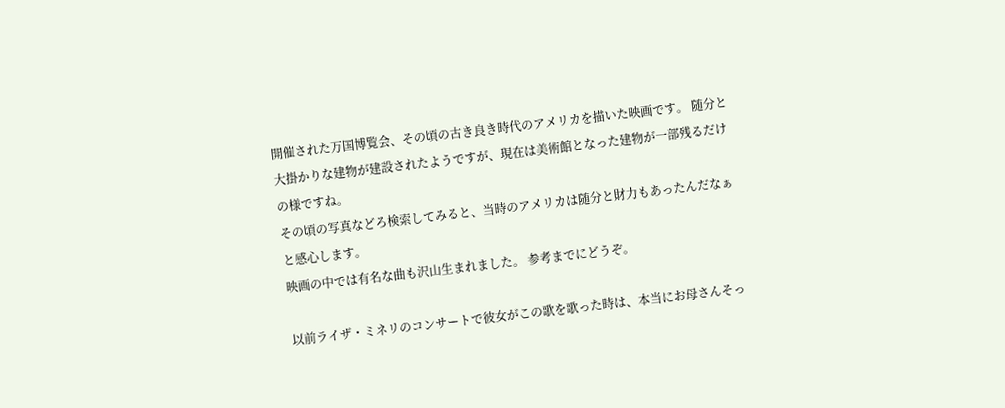開催された万国博覧会、その頃の古き良き時代のアメリカを描いた映画です。 随分と大掛かりな建物が建設されたようですが、現在は美術館となった建物が一部残るだけの様ですね。
その頃の写真などろ検索してみると、当時のアメリカは随分と財力もあったんだなぁと感心します。
映画の中では有名な曲も沢山生まれました。 参考までにどうぞ。

以前ライザ・ミネリのコンサートで彼女がこの歌を歌った時は、本当にお母さんそっ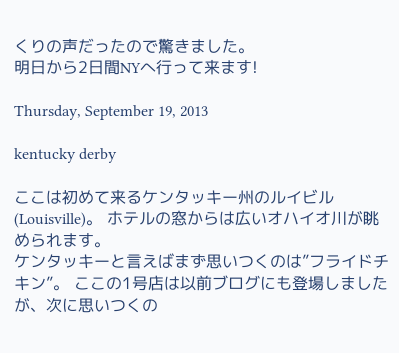くりの声だったので驚きました。
明日から2日間NYへ行って来ます!

Thursday, September 19, 2013

kentucky derby

ここは初めて来るケンタッキー州のルイビル(Louisville)。 ホテルの窓からは広いオハイオ川が眺められます。
ケンタッキーと言えばまず思いつくのは”フライドチキン”。 ここの1号店は以前ブログにも登場しましたが、次に思いつくの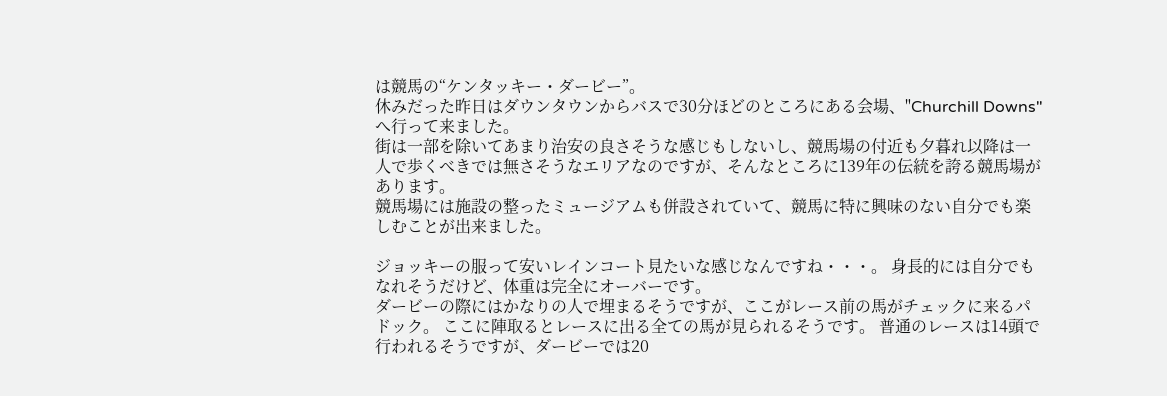は競馬の“ケンタッキー・ダービー”。
休みだった昨日はダウンタウンからバスで30分ほどのところにある会場、"Churchill Downs"へ行って来ました。
街は一部を除いてあまり治安の良さそうな感じもしないし、競馬場の付近も夕暮れ以降は一人で歩くべきでは無さそうなエリアなのですが、そんなところに139年の伝統を誇る競馬場があります。
競馬場には施設の整ったミュージアムも併設されていて、競馬に特に興味のない自分でも楽しむことが出来ました。

ジョッキーの服って安いレインコート見たいな感じなんですね・・・。 身長的には自分でもなれそうだけど、体重は完全にオーバーです。
ダービーの際にはかなりの人で埋まるそうですが、ここがレース前の馬がチェックに来るパドック。 ここに陣取るとレースに出る全ての馬が見られるそうです。 普通のレースは14頭で行われるそうですが、ダービーでは20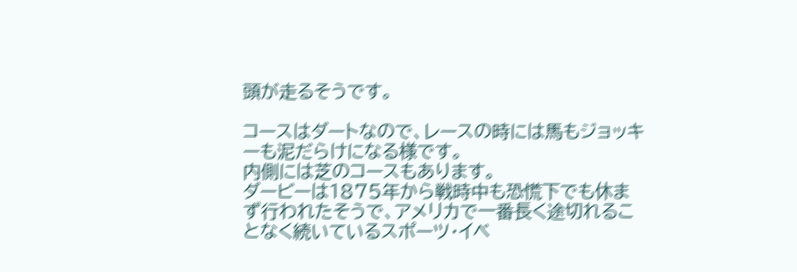頭が走るそうです。

コースはダートなので、レースの時には馬もジョッキーも泥だらけになる様です。
内側には芝のコースもあります。
ダービーは1875年から戦時中も恐慌下でも休まず行われたそうで、アメリカで一番長く途切れることなく続いているスポーツ・イベ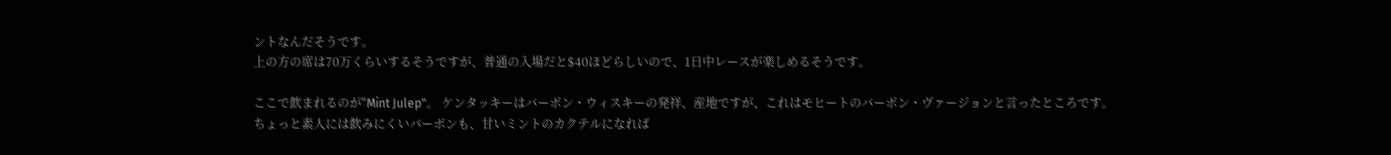ントなんだそうです。
上の方の席は70万くらいするそうですが、普通の入場だと$40ほどらしいので、1日中レースが楽しめるそうです。

ここで飲まれるのが"Mint Julep"。 ケンタッキーはバーボン・ウィスキーの発祥、産地ですが、これはモヒートのバーボン・ヴァージョンと言ったところです。
ちょっと素人には飲みにくいバーボンも、甘いミントのカクテルになれば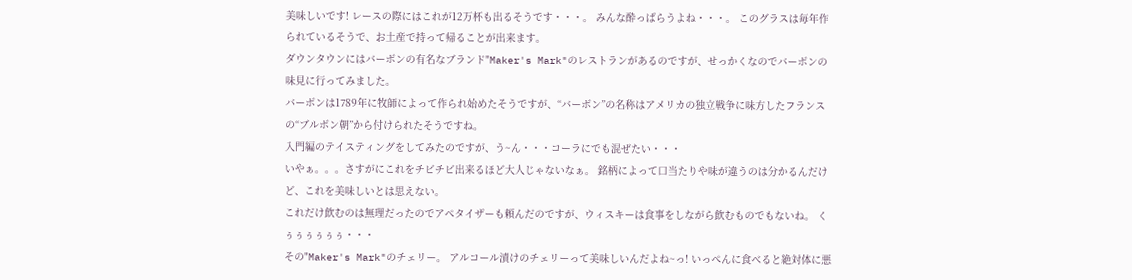美味しいです! レースの際にはこれが12万杯も出るそうです・・・。 みんな酔っぱらうよね・・・。 このグラスは毎年作られているそうで、お土産で持って帰ることが出来ます。
ダウンタウンにはバーボンの有名なブランド"Maker's Mark"のレストランがあるのですが、せっかくなのでバーボンの味見に行ってみました。
バーボンは1789年に牧師によって作られ始めたそうですが、“バーボン”の名称はアメリカの独立戦争に味方したフランスの“ブルボン朝”から付けられたそうですね。
入門編のテイスティングをしてみたのですが、う~ん・・・コーラにでも混ぜたい・・・
いやぁ。。。さすがにこれをチビチビ出来るほど大人じゃないなぁ。 銘柄によって口当たりや味が違うのは分かるんだけど、これを美味しいとは思えない。
これだけ飲むのは無理だったのでアペタイザーも頼んだのですが、ウィスキーは食事をしながら飲むものでもないね。 くぅぅぅぅぅぅ・・・
その"Maker's Mark"のチェリー。 アルコール漬けのチェリーって美味しいんだよね~っ! いっぺんに食べると絶対体に悪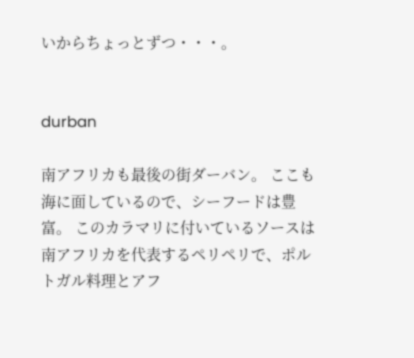いからちょっとずつ・・・。


durban

南アフリカも最後の街ダーバン。 ここも海に面しているので、シーフードは豊富。 このカラマリに付いているソースは南アフリカを代表するペリペリで、ポルトガル料理とアフ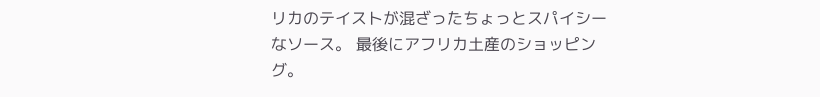リカのテイストが混ざったちょっとスパイシーなソース。 最後にアフリカ土産のショッピング。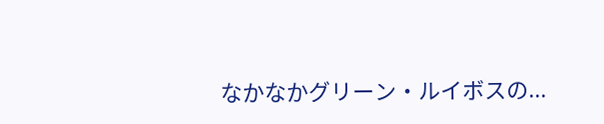なかなかグリーン・ルイボスの...